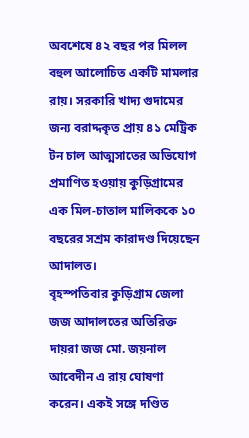অবশেষে ৪২ বছর পর মিলল বহুল আলোচিত একটি মামলার রায়। সরকারি খাদ্য গুদামের জন্য বরাদ্দকৃত প্রায় ৪১ মেট্রিক টন চাল আত্মসাতের অভিযোগ প্রমাণিত হওয়ায় কুড়িগ্রামের এক মিল-চাতাল মালিককে ১০ বছরের সশ্রম কারাদণ্ড দিয়েছেন আদালত।
বৃহস্পতিবার কুড়িগ্রাম জেলা জজ আদালতের অতিরিক্ত দায়রা জজ মো. জয়নাল আবেদীন এ রায় ঘোষণা করেন। একই সঙ্গে দণ্ডিত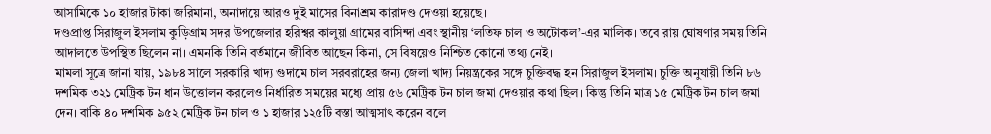আসামিকে ১০ হাজার টাকা জরিমানা, অনাদায়ে আরও দুই মাসের বিনাশ্রম কারাদণ্ড দেওয়া হয়েছে।
দণ্ডপ্রাপ্ত সিরাজুল ইসলাম কুড়িগ্রাম সদর উপজেলার হরিশ্বর কালুয়া গ্রামের বাসিন্দা এবং স্থানীয় ‘লতিফ চাল ও অটোকল’-এর মালিক। তবে রায় ঘোষণার সময় তিনি আদালতে উপস্থিত ছিলেন না। এমনকি তিনি বর্তমানে জীবিত আছেন কিনা, সে বিষয়েও নিশ্চিত কোনো তথ্য নেই।
মামলা সূত্রে জানা যায়, ১৯৮৪ সালে সরকারি খাদ্য গুদামে চাল সরবরাহের জন্য জেলা খাদ্য নিয়ন্ত্রকের সঙ্গে চুক্তিবদ্ধ হন সিরাজুল ইসলাম। চুক্তি অনুযায়ী তিনি ৮৬ দশমিক ৩২১ মেট্রিক টন ধান উত্তোলন করলেও নির্ধারিত সময়ের মধ্যে প্রায় ৫৬ মেট্রিক টন চাল জমা দেওয়ার কথা ছিল। কিন্তু তিনি মাত্র ১৫ মেট্রিক টন চাল জমা দেন। বাকি ৪০ দশমিক ৯৫২ মেট্রিক টন চাল ও ১ হাজার ১২৫টি বস্তা আত্মসাৎ করেন বলে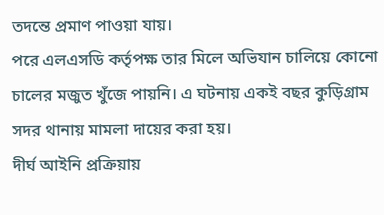তদন্তে প্রমাণ পাওয়া যায়।
পরে এলএসডি কর্তৃপক্ষ তার মিলে অভিযান চালিয়ে কোনো চালের মজুত খুঁজে পায়নি। এ ঘটনায় একই বছর কুড়িগ্রাম সদর থানায় মামলা দায়ের করা হয়।
দীর্ঘ আইনি প্রক্রিয়ায়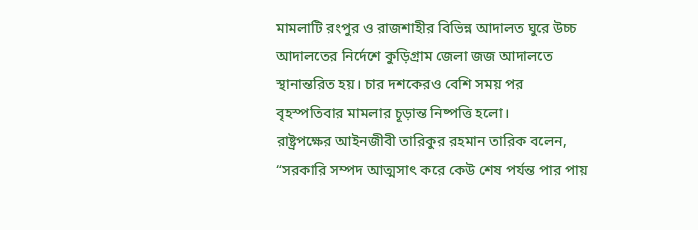মামলাটি রংপুর ও রাজশাহীর বিভিন্ন আদালত ঘুরে উচ্চ আদালতের নির্দেশে কুড়িগ্রাম জেলা জজ আদালতে স্থানান্তরিত হয়। চার দশকেরও বেশি সময় পর বৃহস্পতিবার মামলার চূড়ান্ত নিষ্পত্তি হলো।
রাষ্ট্রপক্ষের আইনজীবী তারিকুর রহমান তারিক বলেন, “সরকারি সম্পদ আত্মসাৎ করে কেউ শেষ পর্যন্ত পার পায়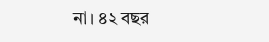না। ৪২ বছর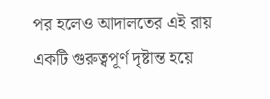পর হলেও আদালতের এই রায় একটি গুরুত্বপূর্ণ দৃষ্টান্ত হয়ে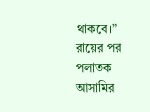থাকবে।”
রায়ের পর পলাতক আসামির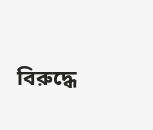বিরুদ্ধে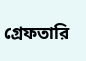গ্রেফতারি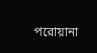পরোয়ানা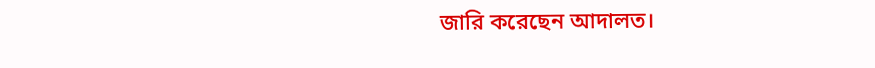জারি করেছেন আদালত।